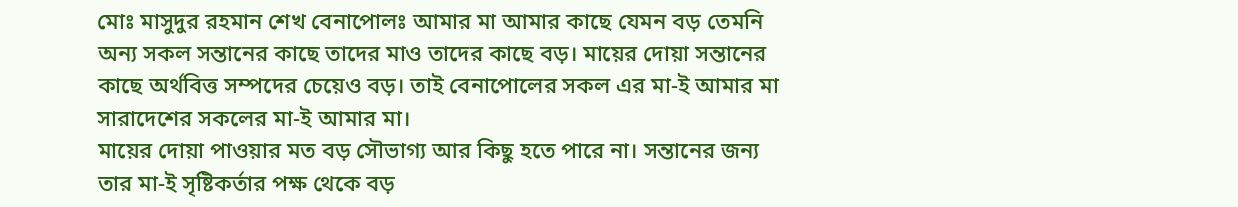মোঃ মাসুদুর রহমান শেখ বেনাপোলঃ আমার মা আমার কাছে যেমন বড় তেমনি অন্য সকল সন্তানের কাছে তাদের মাও তাদের কাছে বড়। মায়ের দোয়া সন্তানের কাছে অর্থবিত্ত সম্পদের চেয়েও বড়। তাই বেনাপোলের সকল এর মা-ই আমার মা সারাদেশের সকলের মা-ই আমার মা।
মায়ের দোয়া পাওয়ার মত বড় সৌভাগ্য আর কিছু হতে পারে না। সন্তানের জন্য তার মা-ই সৃষ্টিকর্তার পক্ষ থেকে বড়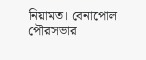নিয়ামত। বেনাপোল পৌরসভার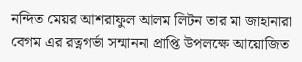নন্দিত মেয়র আশরাফুল আলম লিটন তার মা জাহানারা বেগম এর রত্নগর্ভা সন্মাননা প্রাপ্তি উপলক্ষে আয়োজিত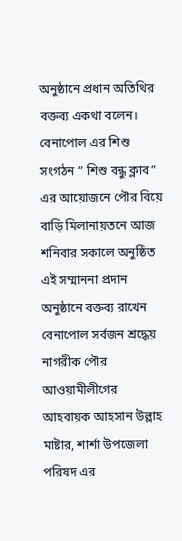অনুষ্ঠানে প্রধান অতিথির বক্তব্য একথা বলেন।
বেনাপোল এর শিশু সংগঠন ” শিশু বন্ধু ক্লাব” এর আয়োজনে পৌর বিয়ে বাড়ি মিলানায়তনে আজ শনিবার সকালে অনুষ্ঠিত এই সম্মাননা প্রদান অনুষ্ঠানে বক্তব্য রাখেন বেনাপোল সর্বজন শ্রদ্ধেয় নাগরীক পৌর আওয়ামীলীগের আহবায়ক আহসান উল্লাহ মাষ্টার, শার্শা উপজেলা পরিষদ এর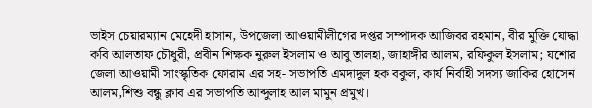ভাইস চেয়ারম্যান মেহেদী হাসান, উপজেলা আওয়ামীলীগের দপ্তর সম্পাদক আজিবর রহমান, বীর মুক্তি যোদ্ধা কবি আলতাফ চৌধুরী, প্রবীন শিক্ষক নুরুল ইসলাম ও আবু তালহা, জাহাঙ্গীর আলম, রফিকুল ইসলাম; যশোর জেলা আওয়ামী সাংস্কৃতিক ফোরাম এর সহ- সভাপতি এমদাদুল হক বকুল, কার্য নির্বাহী সদস্য জাকির হোসেন আলম,শিশু বন্ধু ক্লাব এর সভাপতি আব্দুলাহ আল মামুন প্রমুখ।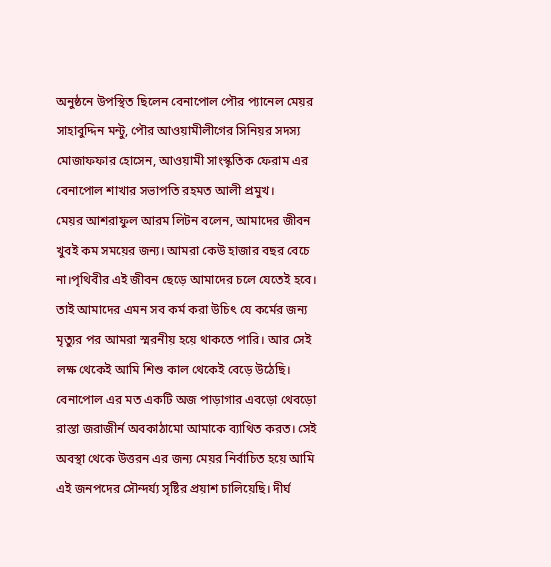অনুষ্ঠনে উপস্থিত ছিলেন বেনাপোল পৌর প্যানেল মেয়র সাহাবুদ্দিন মন্টু, পৌর আওয়ামীলীগের সিনিয়র সদস্য মোজাফফার হোসেন, আওয়ামী সাংস্কৃতিক ফেরাম এর বেনাপোল শাখার সভাপতি রহমত আলী প্রমুখ।
মেয়র আশরাফুল আরম লিটন বলেন, আমাদের জীবন খুবই কম সময়ের জন্য। আমরা কেউ হাজার বছর বেচে না।পৃথিবীর এই জীবন ছেড়ে আমাদের চলে যেতেই হবে। তাই আমাদের এমন সব কর্ম করা উচিৎ যে কর্মের জন্য মৃত্যুর পর আমরা স্মরনীয় হয়ে থাকতে পারি। আর সেই লক্ষ থেকেই আমি শিশু কাল থেকেই বেড়ে উঠেছি। বেনাপোল এর মত একটি অজ পাড়াগার এবড়ো থেবড়ো রাস্তা জরাজীর্ন অবকাঠামো আমাকে ব্যাথিত করত। সেই অবস্থা থেকে উত্তরন এর জন্য মেয়র নির্বাচিত হয়ে আমি এই জনপদের সৌন্দর্য্য সৃষ্টির প্রয়াশ চালিয়েছি। দীর্ঘ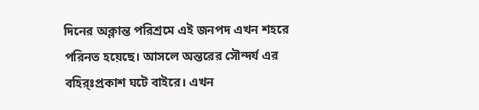দিনের অক্লান্ত পরিশ্রমে এই জনপদ এখন শহরে পরিনত হয়েছে। আসলে অন্তরের সৌন্দর্য এর বহির্ঃপ্রকাশ ঘটে বাইরে। এখন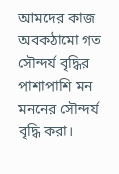আমদের কাজ অবকঠামো গত সৌন্দর্য বৃদ্ধির পাশাপাশি মন মননের সৌন্দর্য বৃদ্ধি করা।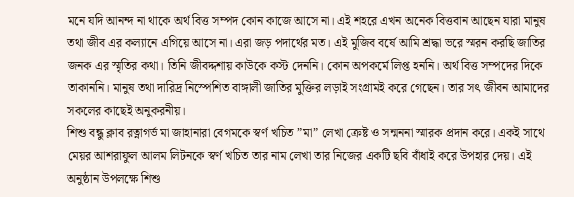মনে যদি আনন্দ না থাকে অর্থ বিত্ত সম্পদ কোন কাজে আসে না। এই শহরে এখন অনেক বিত্তবান আছেন যারা মানুষ তথা জীব এর কল্যানে এগিয়ে আসে না। এরা জড় পদার্থের মত। এই মুজিব বর্ষে আমি শ্রদ্ধা ভরে স্মরন করছি জাতির জনক এর স্মৃতির কথা। তিনি জীবদ্দশায় কাউকে কস্ট দেননি। কোন অপকর্মে লিপ্ত হননি। অর্থ বিত্ত সম্পদের দিকে তাকাননি। মানুষ তথা দারিদ্র নিস্পেশিত বাঙ্গালী জাতির মুক্তির লড়াই সংগ্রামই করে গেছেন। তার সৎ জীবন আমাদের সকলের কাছেই অনুকরনীয়।
শিশু বন্ধু ক্লাব রত্নাগর্ভ মা জাহানারা বেগমকে স্বর্ণ খচিত ”মা” লেখা ক্রেষ্ট ও সন্মননা স্মারক প্রদান করে। একই সাথে মেয়র আশরাফুল আলম লিটনকে স্বর্ণ খচিত তার নাম লেখা তার নিজের একটি ছবি বাঁধাই করে উপহার দেয়। এই অনুষ্ঠান উপলক্ষে শিশু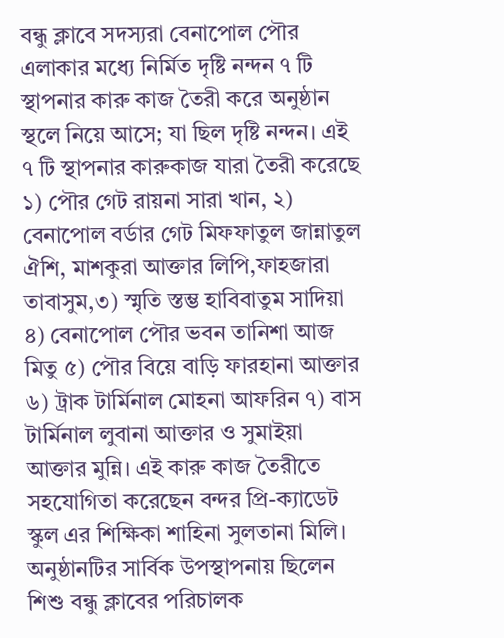বন্ধু ক্লাবে সদস্যরা বেনাপোল পৌর এলাকার মধ্যে নির্মিত দৃষ্টি নন্দন ৭ টি স্থাপনার কারু কাজ তৈরী করে অনুষ্ঠান স্থলে নিয়ে আসে; যা ছিল দৃষ্টি নন্দন। এই ৭ টি স্থাপনার কারুকাজ যারা তৈরী করেছে ১) পৌর গেট রায়না সারা খান, ২) বেনাপোল বর্ডার গেট মিফফাতুল জান্নাতুল ঐশি, মাশকুরা আক্তার লিপি,ফাহজারা তাবাসুম,৩) স্মৃতি স্তম্ভ হাবিবাতুম সাদিয়া ৪) বেনাপোল পৌর ভবন তানিশা আজ মিতু ৫) পৌর বিয়ে বাড়ি ফারহানা আক্তার ৬) ট্রাক টার্মিনাল মোহনা আফরিন ৭) বাস টার্মিনাল লুবানা আক্তার ও সুমাইয়া আক্তার মুন্নি। এই কারু কাজ তৈরীতে সহযোগিতা করেছেন বন্দর প্রি-ক্যাডেট স্কুল এর শিক্ষিকা শাহিনা সুলতানা মিলি। অনুষ্ঠানটির সার্বিক উপস্থাপনায় ছিলেন শিশু বন্ধু ক্লাবের পরিচালক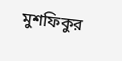মুশফিকুর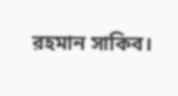রহমান সাকিব।